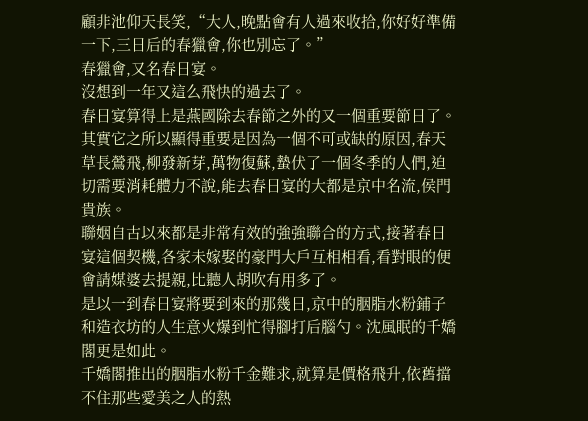顧非池仰天長笑,“大人,晚點會有人過來收拾,你好好準備一下,三日后的春獵會,你也別忘了。”
春獵會,又名春日宴。
沒想到一年又這么飛快的過去了。
春日宴算得上是燕國除去春節之外的又一個重要節日了。
其實它之所以顯得重要是因為一個不可或缺的原因,春天草長鶯飛,柳發新芽,萬物復蘇,蟄伏了一個冬季的人們,迫切需要消耗體力不說,能去春日宴的大都是京中名流,侯門貴族。
聯姻自古以來都是非常有效的強強聯合的方式,接著春日宴這個契機,各家未嫁娶的豪門大戶互相相看,看對眼的便會請媒婆去提親,比聽人胡吹有用多了。
是以一到春日宴將要到來的那幾日,京中的胭脂水粉鋪子和造衣坊的人生意火爆到忙得腳打后腦勺。沈風眠的千嬌閣更是如此。
千嬌閣推出的胭脂水粉千金難求,就算是價格飛升,依舊擋不住那些愛美之人的熱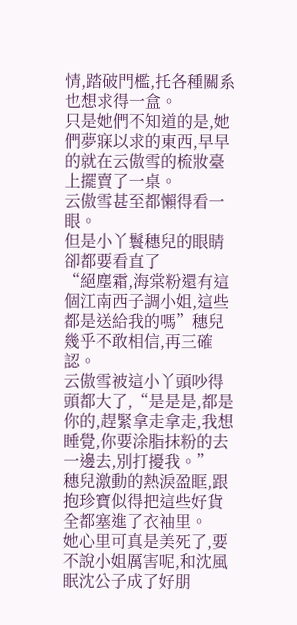情,踏破門檻,托各種關系也想求得一盒。
只是她們不知道的是,她們夢寐以求的東西,早早的就在云傲雪的梳妝臺上擺賣了一桌。
云傲雪甚至都懶得看一眼。
但是小丫鬟穗兒的眼睛卻都要看直了
“絕塵霜,海棠粉還有這個江南西子調小姐,這些都是送給我的嗎”穗兒幾乎不敢相信,再三確認。
云傲雪被這小丫頭吵得頭都大了,“是是是,都是你的,趕緊拿走拿走,我想睡覺,你要涂脂抹粉的去一邊去,別打擾我。”
穗兒激動的熱淚盈眶,跟抱珍寶似得把這些好貨全都塞進了衣袖里。
她心里可真是美死了,要不說小姐厲害呢,和沈風眠沈公子成了好朋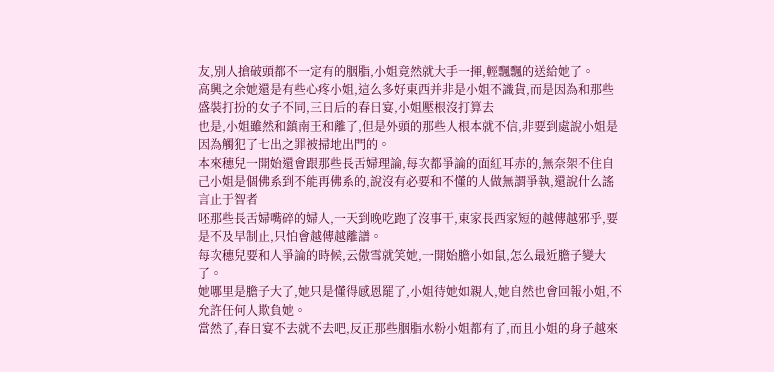友,別人搶破頭都不一定有的胭脂,小姐竟然就大手一揮,輕飄飄的送給她了。
高興之余她還是有些心疼小姐,這么多好東西并非是小姐不識貨,而是因為和那些盛裝打扮的女子不同,三日后的春日宴,小姐壓根沒打算去
也是,小姐雖然和鎮南王和離了,但是外頭的那些人根本就不信,非要到處說小姐是因為觸犯了七出之罪被掃地出門的。
本來穗兒一開始還會跟那些長舌婦理論,每次都爭論的面紅耳赤的,無奈架不住自己小姐是個佛系到不能再佛系的,說沒有必要和不懂的人做無謂爭執,還說什么謠言止于智者
呸那些長舌婦嘴碎的婦人,一天到晚吃跑了沒事干,東家長西家短的越傳越邪乎,要是不及早制止,只怕會越傳越離譜。
每次穗兒要和人爭論的時候,云傲雪就笑她,一開始膽小如鼠,怎么最近膽子變大了。
她哪里是膽子大了,她只是懂得感恩罷了,小姐待她如親人,她自然也會回報小姐,不允許任何人欺負她。
當然了,春日宴不去就不去吧,反正那些胭脂水粉小姐都有了,而且小姐的身子越來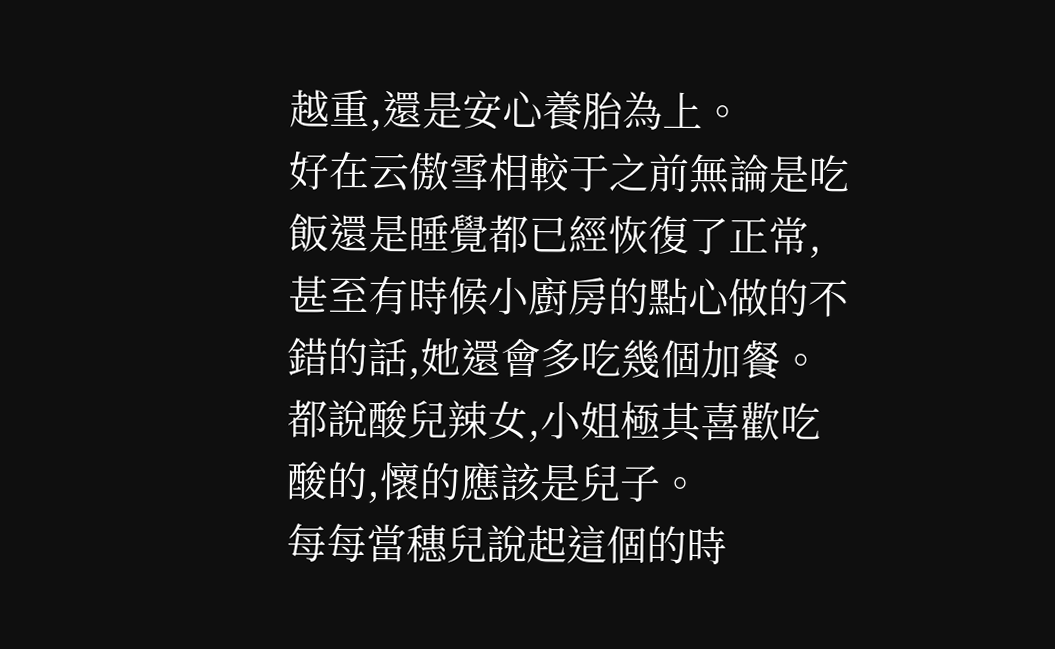越重,還是安心養胎為上。
好在云傲雪相較于之前無論是吃飯還是睡覺都已經恢復了正常,甚至有時候小廚房的點心做的不錯的話,她還會多吃幾個加餐。
都說酸兒辣女,小姐極其喜歡吃酸的,懷的應該是兒子。
每每當穗兒說起這個的時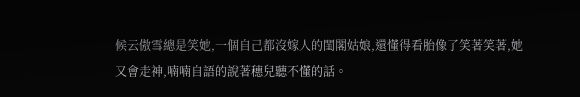候云傲雪總是笑她,一個自己都沒嫁人的閨閣姑娘,還懂得看胎像了笑著笑著,她又會走神,喃喃自語的說著穗兒聽不懂的話。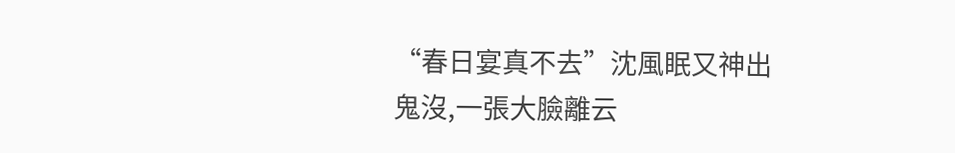“春日宴真不去”沈風眠又神出鬼沒,一張大臉離云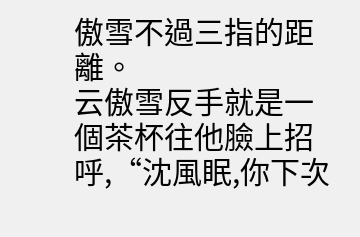傲雪不過三指的距離。
云傲雪反手就是一個茶杯往他臉上招呼,“沈風眠,你下次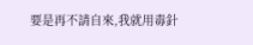要是再不請自來,我就用毒針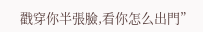戳穿你半張臉,看你怎么出門”